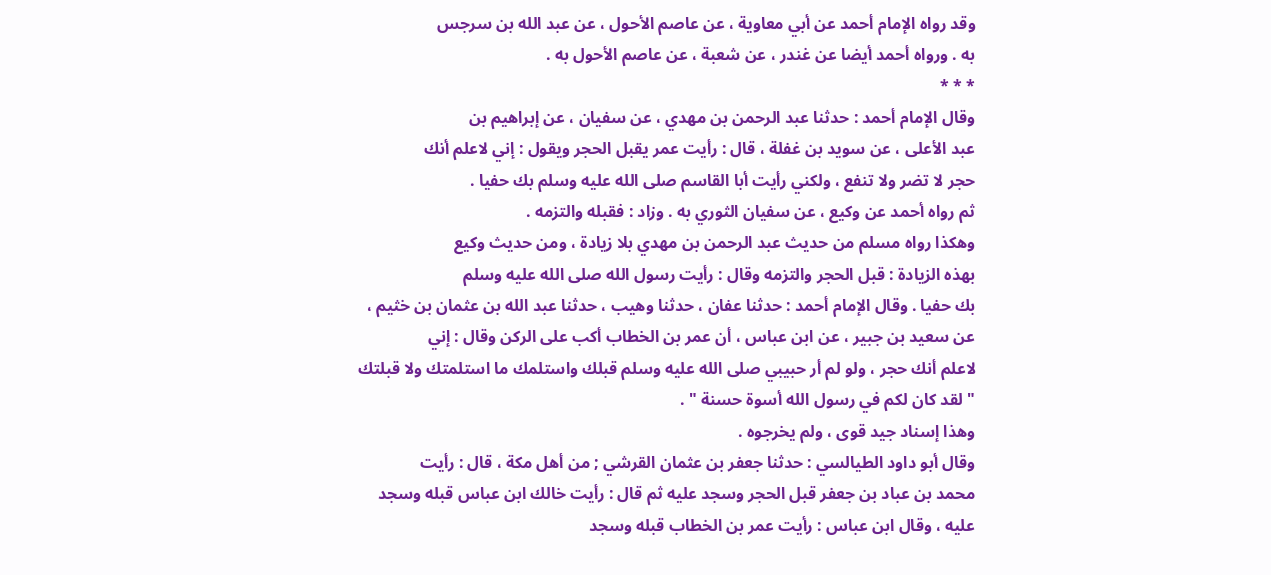وقد رواه الإمام أحمد عن أبي معاوية ، عن عاصم الأحول ، عن عبد الله بن سرجس
به . ورواه أحمد أيضا عن غندر ، عن شعبة ، عن عاصم الأحول به .
* * *
وقال الإمام أحمد : حدثنا عبد الرحمن بن مهدي ، عن سفيان ، عن إبراهيم بن
عبد الأعلى ، عن سويد بن غفلة ، قال : رأيت عمر يقبل الحجر ويقول : إني لاعلم أنك
حجر لا تضر ولا تنفع ، ولكني رأيت أبا القاسم صلى الله عليه وسلم بك حفيا .
ثم رواه أحمد عن وكيع ، عن سفيان الثوري به . وزاد : فقبله والتزمه .
وهكذا رواه مسلم من حديث عبد الرحمن بن مهدي بلا زيادة ، ومن حديث وكيع
بهذه الزيادة : قبل الحجر والتزمه وقال : رأيت رسول الله صلى الله عليه وسلم
بك حفيا . وقال الإمام أحمد : حدثنا عفان ، حدثنا وهيب ، حدثنا عبد الله بن عثمان بن خثيم ،
عن سعيد بن جبير ، عن ابن عباس ، أن عمر بن الخطاب أكب على الركن وقال : إني
لاعلم أنك حجر ، ولو لم أر حبيبي صلى الله عليه وسلم قبلك واستلمك ما استلمتك ولا قبلتك
" لقد كان لكم في رسول الله أسوة حسنة " .
وهذا إسناد جيد قوى ، ولم يخرجوه .
وقال أبو داود الطيالسي : حدثنا جعفر بن عثمان القرشي ; من أهل مكة ، قال : رأيت
محمد بن عباد بن جعفر قبل الحجر وسجد عليه ثم قال : رأيت خالك ابن عباس قبله وسجد
عليه ، وقال ابن عباس : رأيت عمر بن الخطاب قبله وسجد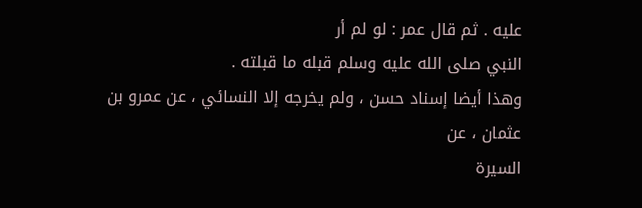عليه . ثم قال عمر : لو لم أر
النبي صلى الله عليه وسلم قبله ما قبلته .
وهذا أيضا إسناد حسن ، ولم يخرجه إلا النسائي ، عن عمرو بن عثمان ، عن
السيرة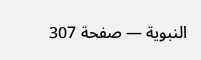النبوية — صفحة 307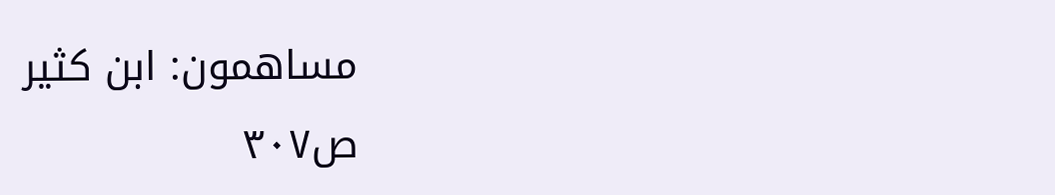مساهمون: ابن كثير
ص٣٠٧